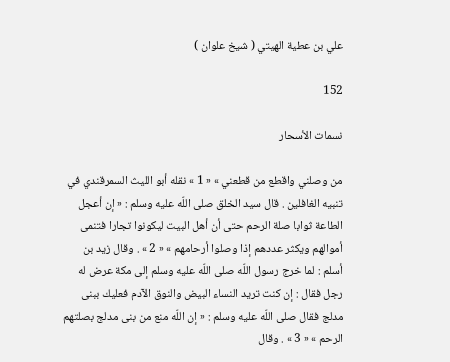علي بن عطية الهيتي ( شيخ علوان )

152

نسمات الأسحار

من وصلني واقطع من قطعني » « 1 » نقله أبو الليث السمرقندي في تنبيه الغافلين . قال سيد الخلق صلى اللّه عليه وسلم : « إن أعجل الطاعة ثوابا صلة الرحم حتى أن أهل البيت ليكونوا تجارا فتنمى أموالهم ويكثر عددهم إذا وصلوا أرحامهم » « 2 » . وقال زيد بن أسلم : لما خرج رسول اللّه صلى اللّه عليه وسلم إلى مكة عرض له رجل فقال : إن كنت تريد النساء البيض والنوق الآدم فعليك ببنى مدلج فقال صلى اللّه عليه وسلم : « إن اللّه منع من بنى مدلج بصلتهم الرحم » « 3 » . وقال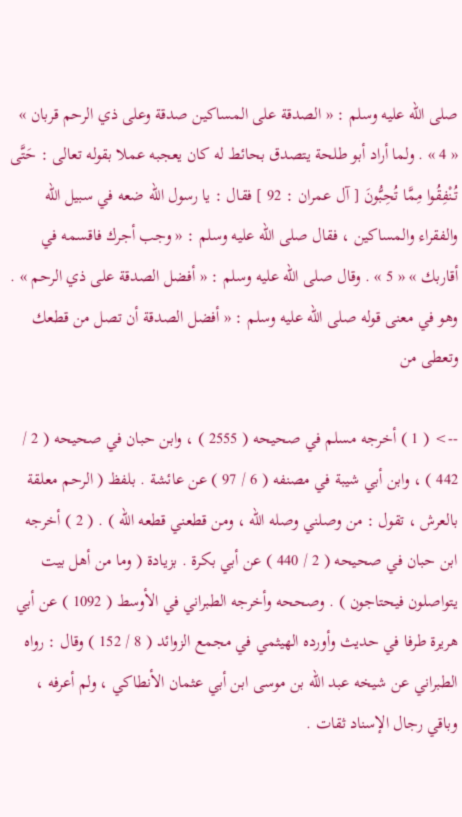صلى اللّه عليه وسلم : « الصدقة على المساكين صدقة وعلى ذي الرحم قربان » « 4 » . ولما أراد أبو طلحة يتصدق بحائط له كان يعجبه عملا بقوله تعالى : حَتَّى تُنْفِقُوا مِمَّا تُحِبُّونَ [ آل عمران : 92 ] فقال : يا رسول اللّه ضعه في سبيل اللّه والفقراء والمساكين ، فقال صلى اللّه عليه وسلم : « وجب أجرك فاقسمه في أقاربك » « 5 » . وقال صلى اللّه عليه وسلم : « أفضل الصدقة على ذي الرحم » . وهو في معنى قوله صلى اللّه عليه وسلم : « أفضل الصدقة أن تصل من قطعك وتعطى من

--> ( 1 ) أخرجه مسلم في صحيحه ( 2555 ) ، وابن حبان في صحيحه ( 2 / 442 ) ، وابن أبي شيبة في مصنفه ( 6 / 97 ) عن عائشة . بلفظ ( الرحم معلقة بالعرش ، تقول : من وصلني وصله اللّه ، ومن قطعني قطعه اللّه ) . ( 2 ) أخرجه ابن حبان في صحيحه ( 2 / 440 ) عن أبي بكرة . بزيادة ( وما من أهل بيت يتواصلون فيحتاجون ) . وصححه وأخرجه الطبراني في الأوسط ( 1092 ) عن أبي هريرة طرفا في حديث وأورده الهيثمي في مجمع الزوائد ( 8 / 152 ) وقال : رواه الطبراني عن شيخه عبد اللّه بن موسى ابن أبي عثمان الأنطاكي ، ولم أعرفه ، وباقي رجال الإسناد ثقات .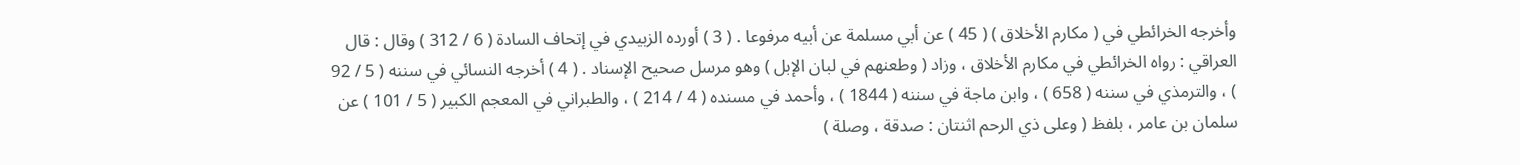وأخرجه الخرائطي في ( مكارم الأخلاق ) ( 45 ) عن أبي مسلمة عن أبيه مرفوعا . ( 3 ) أورده الزبيدي في إتحاف السادة ( 6 / 312 ) وقال : قال العراقي : رواه الخرائطي في مكارم الأخلاق ، وزاد ( وطعنهم في لبان الإبل ) وهو مرسل صحيح الإسناد . ( 4 ) أخرجه النسائي في سننه ( 5 / 92 ) ، والترمذي في سننه ( 658 ) ، وابن ماجة في سننه ( 1844 ) ، وأحمد في مسنده ( 4 / 214 ) ، والطبراني في المعجم الكبير ( 5 / 101 ) عن سلمان بن عامر ، بلفظ ( وعلى ذي الرحم اثنتان : صدقة ، وصلة )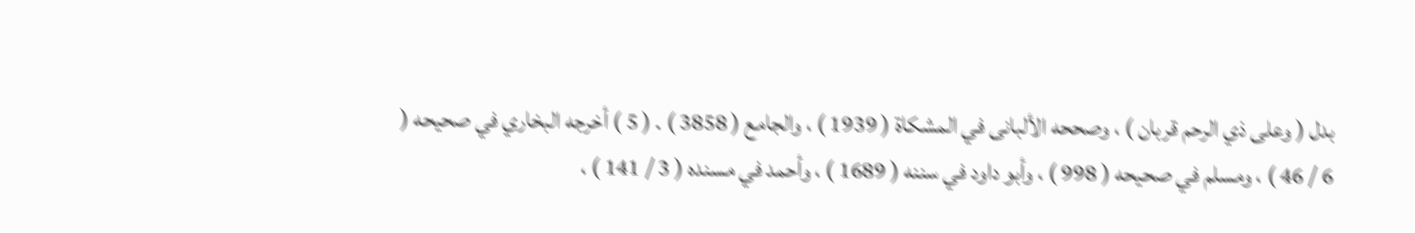بدل ( وعلى ذي الرحم قربان ) ، وصححه الألبانى في المشكاة ( 1939 ) ، والجامع ( 3858 ) . ( 5 ) أخرجه البخاري في صحيحه ( 6 / 46 ) ، ومسلم في صحيحه ( 998 ) ، وأبو داود في سننه ( 1689 ) ، وأحمد في مسنده ( 3 / 141 ) ،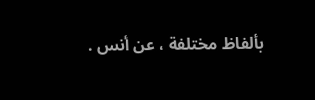بألفاظ مختلفة ، عن أنس .